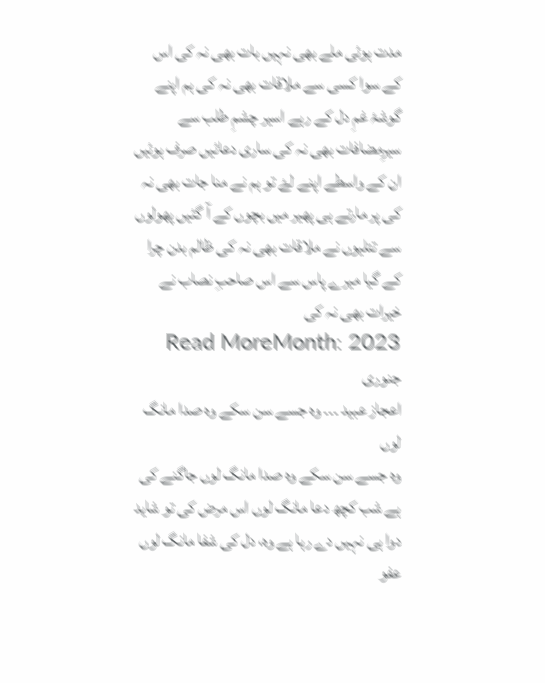مدت ہوئی ملے بھی نہیں بات بھی نہ کی اس کے سوا کسی سے ملاقات بھی نہ کی ہم اپنے گوشۂ غمِ دل کے رہے اسیر چشمِ طلب سے سیرِمضافات بھی نہ کی ساری دعائیں صرف ہوئیں ان کے واسطے اپنے لۓ تو ہم نے منا جات بھی نہ کی پر مارتے ہی پھیر میں بچوں کے آ گئیں پھولوں سے تتلیوں نے ملاقات بھی نہ کی ظالم بدن چرا کے گیا میرے پاس سے اس صاحبِ نصاب نے خیرات بھی نہ کی
Read MoreMonth: 2023 جنوری
اعجاز عبید ۔۔۔ وہ جسے سن سکے وہ صدا مانگ لوں
وہ جسے سن سکے وہ صدا مانگ لوں جاگنے کی ہے شب کچھ دعا مانگ لوں اس مرض کی تو شاید دوا ہی نہیں دے رہا ہے وہ، دل کی شفا مانگ لوں عفو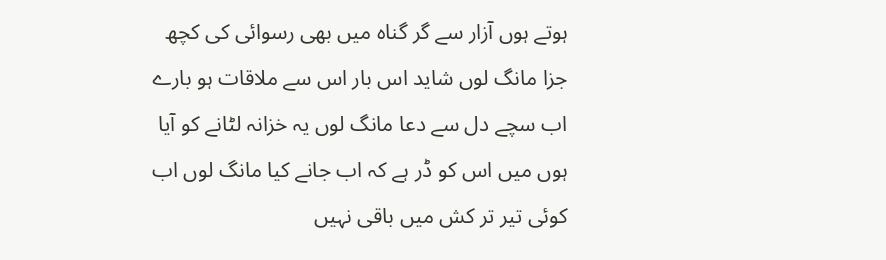ہوتے ہوں آزار سے گر گناہ میں بھی رسوائی کی کچھ جزا مانگ لوں شاید اس بار اس سے ملاقات ہو بارے اب سچے دل سے دعا مانگ لوں یہ خزانہ لٹانے کو آیا ہوں میں اس کو ڈر ہے کہ اب جانے کیا مانگ لوں اب کوئی تیر تر کش میں باقی نہیں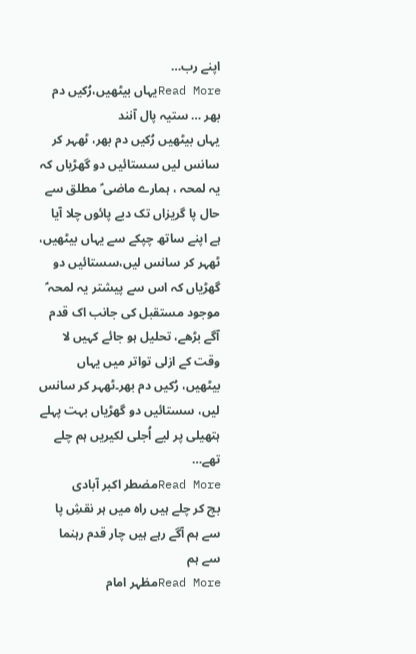اپنے رب…
Read Moreیہاں بیٹھیں،رُکیں دم بھر … ستیہ پال آنند
یہاں بیٹھیں رُکیں دم بھر، ٹھہر کر سانس لیں سستائیں دو گھڑیاں کہ یہ لمحہ ، ہمارے ماضی ؑ مطلق سے حال پا گریزاں تک دبے پائوں چلا آیا ہے اپنے ساتھ چپکے سے یہاں بیٹھیں، ٹھہر کر سانس لیں،سستائیں دو گھڑیاں کہ اس سے پیشتر یہ لمحہ ؑ موجود مستقبل کی جانب اک قدم آگے بڑھے، تحلیل ہو جائے کہیں لا وقت کے ازلی تواتر میں یہاں بیٹھیں، رُکیں دم بھر۔ٹھہر کر سانس لیں، سستائیں دو گھڑیاں بہت پہلے ہتھیلی پر لیے اُجلی لکیریں ہم چلے تھے…
Read Moreمضطر اکبر آبادی
بچ کر چلے ہیں راہ میں ہر نقشِ پا سے ہم آگے رہے ہیں چار قدم رہنما سے ہم
Read Moreمظہر امام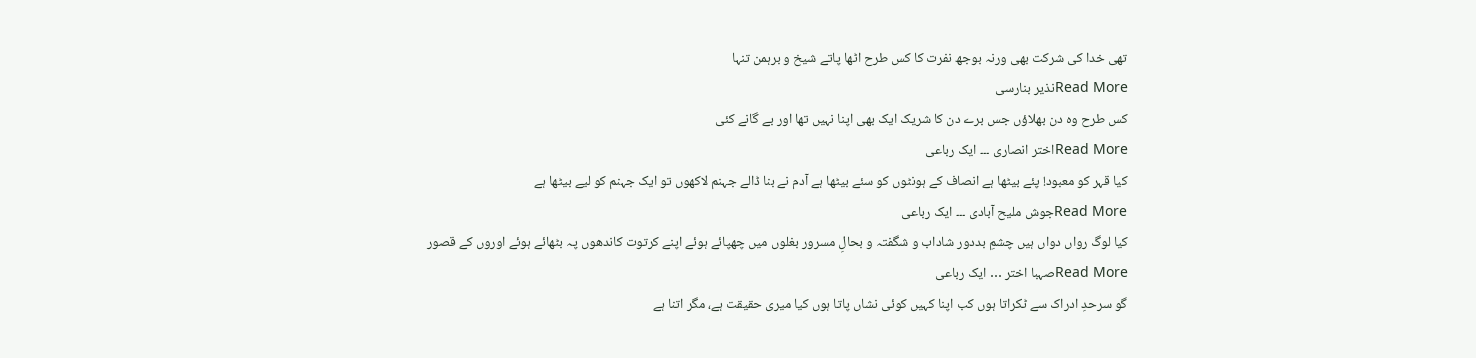تھی خدا کی شرکت بھی ورنہ بوجھ نفرت کا کس طرح اٹھا پاتے شیخ و برہمن تنہا
Read Moreنذیر بنارسی
کس طرح وہ دن بھلاؤں جس برے دن کا شریک ایک بھی اپنا نہیں تھا اور بے گانے کئی
Read Moreاختر انصاری ۔۔۔ ایک رباعی
کیا قہر کو معبود! پئے بیٹھا ہے انصاف کے ہونٹوں کو سئے بیٹھا ہے آدم نے بنا ڈالے جہنم لاکھوں تو ایک جہنم کو لیے بیٹھا ہے
Read Moreجوش ملیح آبادی ۔۔۔ ایک رباعی
کیا لوگ رواں دواں ہیں چشمِ بددور شاداب و شگفتہ و بحالِ مسرور بغلوں میں چھپائے ہوئے اپنے کرتوت کاندھوں پہ بٹھائے ہوئے اوروں کے قصور
Read Moreصہبا اختر … ایک رباعی
گو سرحدِ ادراک سے ٹکراتا ہوں کب اپنا کہیں کوئی نشاں پاتا ہوں کیا میری حقیقت ہے، مگر اتنا ہے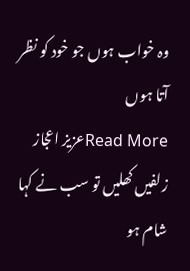وہ خواب ہوں جو خود کو نظر آتا ہوں
Read Moreعزیز اعجاز
زلفیں کھلیں تو سب نے کہا شام ہو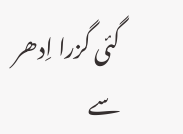گئی گزرا اِدھر سے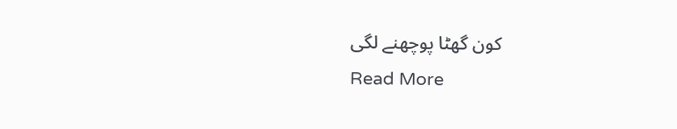کون گھٹا پوچھنے لگی
Read More